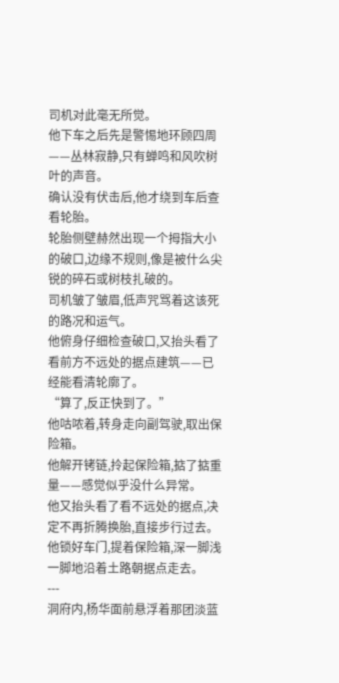司机对此毫无所觉。
他下车之后先是警惕地环顾四周——丛林寂静,只有蝉鸣和风吹树叶的声音。
确认没有伏击后,他才绕到车后查看轮胎。
轮胎侧壁赫然出现一个拇指大小的破口,边缘不规则,像是被什么尖锐的碎石或树枝扎破的。
司机皱了皱眉,低声咒骂着这该死的路况和运气。
他俯身仔细检查破口,又抬头看了看前方不远处的据点建筑——已经能看清轮廓了。
“算了,反正快到了。”
他咕哝着,转身走向副驾驶,取出保险箱。
他解开铐链,拎起保险箱,掂了掂重量——感觉似乎没什么异常。
他又抬头看了看不远处的据点,决定不再折腾换胎,直接步行过去。
他锁好车门,提着保险箱,深一脚浅一脚地沿着土路朝据点走去。
---
洞府内,杨华面前悬浮着那团淡蓝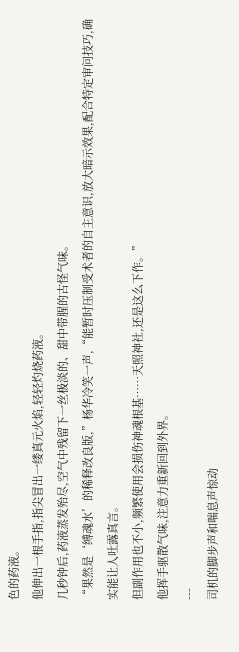色的药液。
他伸出一根手指,指尖冒出一缕真元火焰,轻轻灼烧药液。
几秒钟后,药液蒸发殆尽,空气中残留下一丝极淡的、甜中带腥的古怪气味。
“果然是‘缚魂水’的稀释改良版,”杨华冷笑一声,“能暂时压制受术者的自主意识,放大暗示效果,配合特定审问技巧,确实能让人吐露真言。
但副作用也不小,频繁使用会损伤神魂根基……天照神社,还是这么下作。”
他挥手驱散气味,注意力重新回到外界。
---
司机的脚步声和喘息声惊动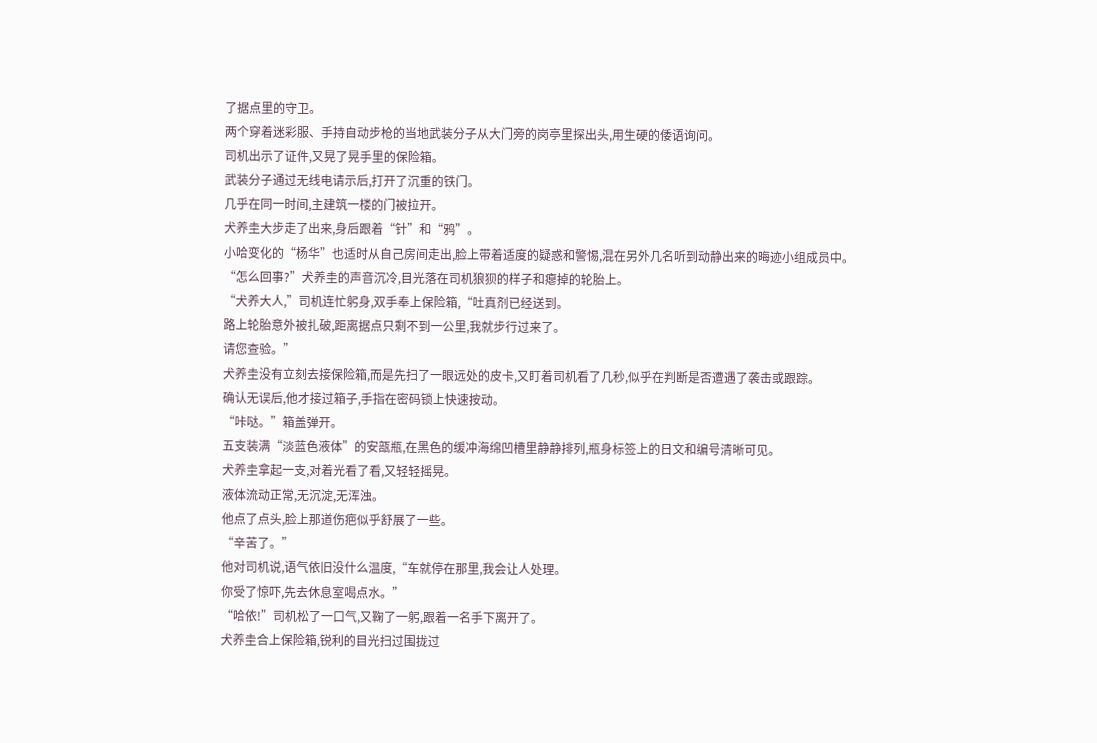了据点里的守卫。
两个穿着迷彩服、手持自动步枪的当地武装分子从大门旁的岗亭里探出头,用生硬的倭语询问。
司机出示了证件,又晃了晃手里的保险箱。
武装分子通过无线电请示后,打开了沉重的铁门。
几乎在同一时间,主建筑一楼的门被拉开。
犬养圭大步走了出来,身后跟着“针”和“鸦”。
小哈变化的“杨华”也适时从自己房间走出,脸上带着适度的疑惑和警惕,混在另外几名听到动静出来的晦迹小组成员中。
“怎么回事?”犬养圭的声音沉冷,目光落在司机狼狈的样子和瘪掉的轮胎上。
“犬养大人,”司机连忙躬身,双手奉上保险箱,“吐真剂已经送到。
路上轮胎意外被扎破,距离据点只剩不到一公里,我就步行过来了。
请您查验。”
犬养圭没有立刻去接保险箱,而是先扫了一眼远处的皮卡,又盯着司机看了几秒,似乎在判断是否遭遇了袭击或跟踪。
确认无误后,他才接过箱子,手指在密码锁上快速按动。
“咔哒。”箱盖弹开。
五支装满“淡蓝色液体”的安瓿瓶,在黑色的缓冲海绵凹槽里静静排列,瓶身标签上的日文和编号清晰可见。
犬养圭拿起一支,对着光看了看,又轻轻摇晃。
液体流动正常,无沉淀,无浑浊。
他点了点头,脸上那道伤疤似乎舒展了一些。
“辛苦了。”
他对司机说,语气依旧没什么温度,“车就停在那里,我会让人处理。
你受了惊吓,先去休息室喝点水。”
“哈依!”司机松了一口气,又鞠了一躬,跟着一名手下离开了。
犬养圭合上保险箱,锐利的目光扫过围拢过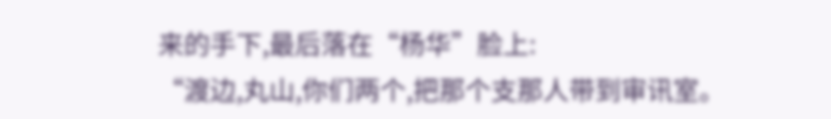来的手下,最后落在“杨华”脸上:
“渡边,丸山,你们两个,把那个支那人带到审讯室。